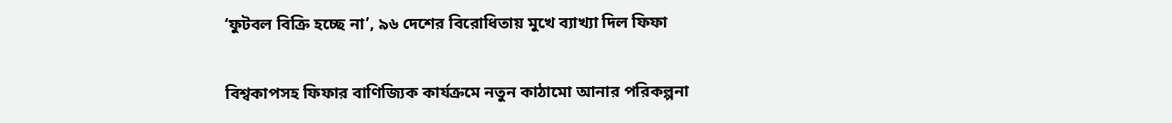‘ফুটবল বিক্রি হচ্ছে না’, ৯৬ দেশের বিরোধিতায় মুখে ব্যাখ্যা দিল ফিফা

বিশ্বকাপসহ ফিফার বাণিজ্যিক কার্যক্রমে নতুন কাঠামো আনার পরিকল্পনা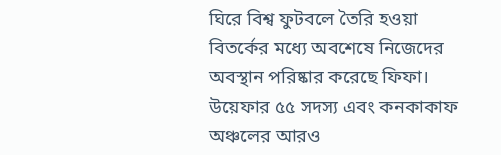ঘিরে বিশ্ব ফুটবলে তৈরি হওয়া বিতর্কের মধ্যে অবশেষে নিজেদের অবস্থান পরিষ্কার করেছে ফিফা।
উয়েফার ৫৫ সদস্য এবং কনকাকাফ অঞ্চলের আরও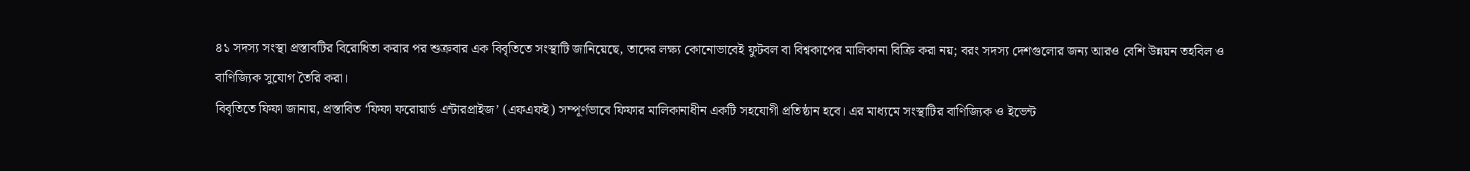৪১ সদস্য সংস্থা প্রস্তাবটির বিরোধিতা করার পর শুক্রবার এক বিবৃতিতে সংস্থাটি জানিয়েছে, তাদের লক্ষ্য কোনোভাবেই ফুটবল বা বিশ্বকাপের মালিকানা বিক্রি করা নয়; বরং সদস্য দেশগুলোর জন্য আরও বেশি উন্নয়ন তহবিল ও বাণিজ্যিক সুযোগ তৈরি করা।
বিবৃতিতে ফিফা জানায়, প্রস্তাবিত ‘ফিফা ফরোয়ার্ড এন্টারপ্রাইজ’ (এফএফই) সম্পূর্ণভাবে ফিফার মালিকানাধীন একটি সহযোগী প্রতিষ্ঠান হবে। এর মাধ্যমে সংস্থাটির বাণিজ্যিক ও ইভেন্ট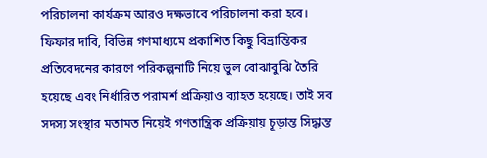পরিচালনা কার্যক্রম আরও দক্ষভাবে পরিচালনা করা হবে।
ফিফার দাবি, বিভিন্ন গণমাধ্যমে প্রকাশিত কিছু বিভ্রান্তিকর প্রতিবেদনের কারণে পরিকল্পনাটি নিয়ে ভুল বোঝাবুঝি তৈরি হয়েছে এবং নির্ধারিত পরামর্শ প্রক্রিয়াও ব্যাহত হয়েছে। তাই সব সদস্য সংস্থার মতামত নিয়েই গণতান্ত্রিক প্রক্রিয়ায় চূড়ান্ত সিদ্ধান্ত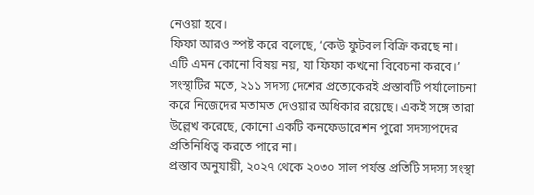নেওয়া হবে।
ফিফা আরও স্পষ্ট করে বলেছে, ‘কেউ ফুটবল বিক্রি করছে না। এটি এমন কোনো বিষয় নয়, যা ফিফা কখনো বিবেচনা করবে।’ সংস্থাটির মতে, ২১১ সদস্য দেশের প্রত্যেকেরই প্রস্তাবটি পর্যালোচনা করে নিজেদের মতামত দেওয়ার অধিকার রয়েছে। একই সঙ্গে তারা উল্লেখ করেছে, কোনো একটি কনফেডারেশন পুরো সদস্যপদের প্রতিনিধিত্ব করতে পারে না।
প্রস্তাব অনুযায়ী, ২০২৭ থেকে ২০৩০ সাল পর্যন্ত প্রতিটি সদস্য সংস্থা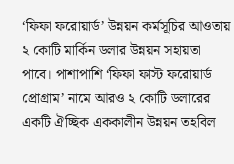‘ফিফা ফরোয়ার্ড’ উন্নয়ন কর্মসূচির আওতায় ২ কোটি মার্কিন ডলার উন্নয়ন সহায়তা পাবে। পাশাপাশি ‘ফিফা ফাস্ট ফরোয়ার্ড প্রোগ্রাম’ নামে আরও ২ কোটি ডলারের একটি ঐচ্ছিক এককালীন উন্নয়ন তহবিল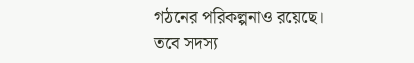গঠনের পরিকল্পনাও রয়েছে।
তবে সদস্য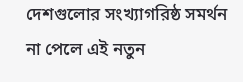দেশগুলোর সংখ্যাগরিষ্ঠ সমর্থন না পেলে এই নতুন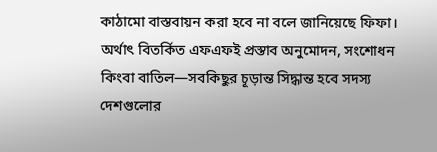কাঠামো বাস্তবায়ন করা হবে না বলে জানিয়েছে ফিফা। অর্থাৎ বিতর্কিত এফএফই প্রস্তাব অনুমোদন, সংশোধন কিংবা বাতিল—সবকিছুর চূড়ান্ত সিদ্ধান্ত হবে সদস্য দেশগুলোর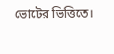ভোটের ভিত্তিতে।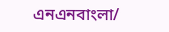এনএনবাংলা/